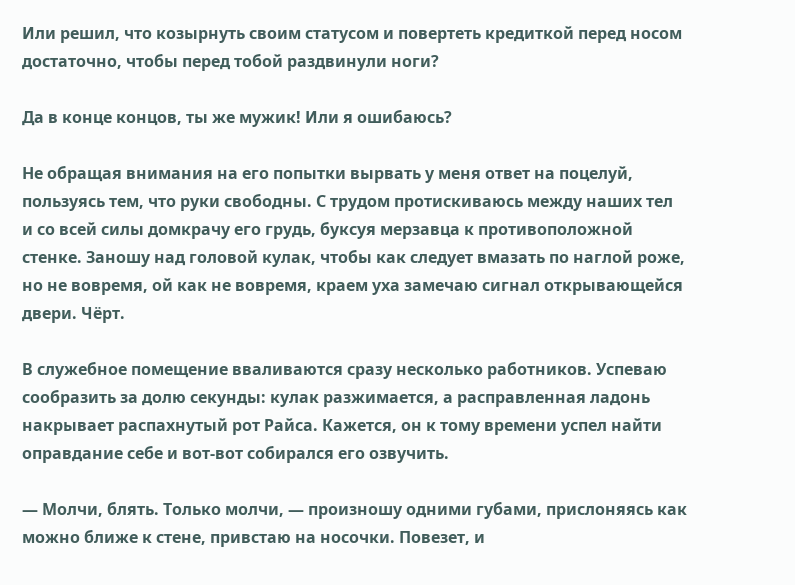Или решил, что козырнуть своим статусом и повертеть кредиткой перед носом достаточно, чтобы перед тобой раздвинули ноги?

Да в конце концов, ты же мужик! Или я ошибаюсь?

Не обращая внимания на его попытки вырвать у меня ответ на поцелуй, пользуясь тем, что руки свободны. С трудом протискиваюсь между наших тел и со всей силы домкрачу его грудь, буксуя мерзавца к противоположной стенке. Заношу над головой кулак, чтобы как следует вмазать по наглой роже, но не вовремя, ой как не вовремя, краем уха замечаю сигнал открывающейся двери. Чёрт.

В служебное помещение вваливаются сразу несколько работников. Успеваю сообразить за долю секунды: кулак разжимается, а расправленная ладонь накрывает распахнутый рот Райса. Кажется, он к тому времени успел найти оправдание себе и вот-вот собирался его озвучить.

— Молчи, блять. Только молчи, — произношу одними губами, прислоняясь как можно ближе к стене, привстаю на носочки. Повезет, и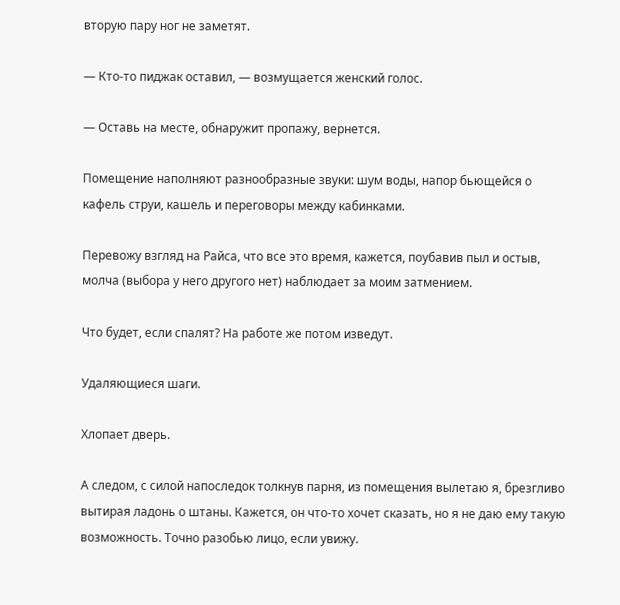вторую пару ног не заметят.

— Кто-то пиджак оставил, — возмущается женский голос.

— Оставь на месте, обнаружит пропажу, вернется.

Помещение наполняют разнообразные звуки: шум воды, напор бьющейся о кафель струи, кашель и переговоры между кабинками.

Перевожу взгляд на Райса, что все это время, кажется, поубавив пыл и остыв, молча (выбора у него другого нет) наблюдает за моим затмением.

Что будет, если спалят? На работе же потом изведут.

Удаляющиеся шаги.

Хлопает дверь.

А следом, с силой напоследок толкнув парня, из помещения вылетаю я, брезгливо вытирая ладонь о штаны. Кажется, он что-то хочет сказать, но я не даю ему такую возможность. Точно разобью лицо, если увижу.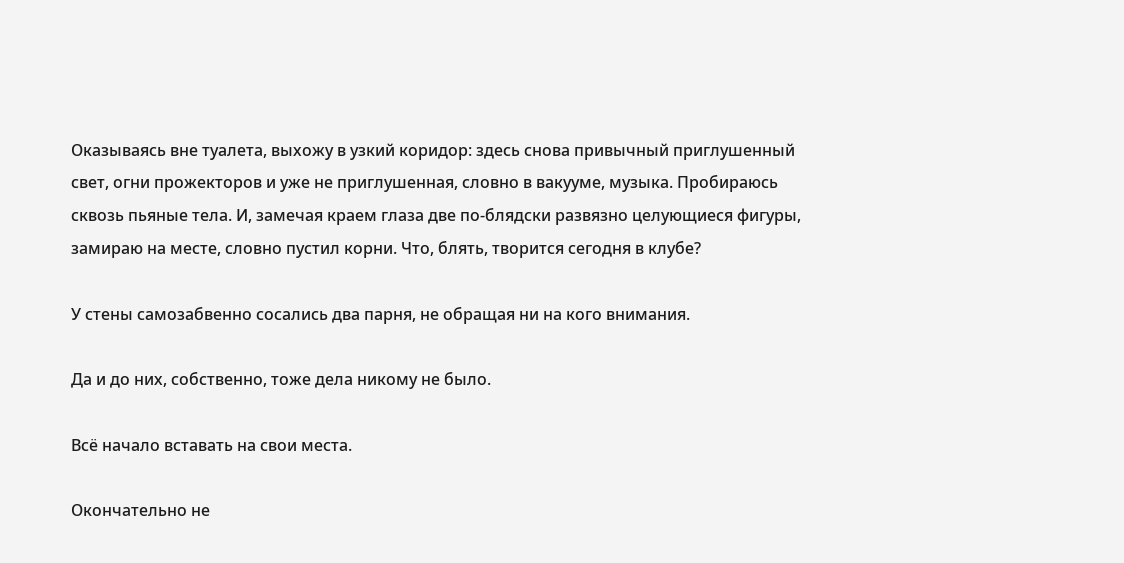Оказываясь вне туалета, выхожу в узкий коридор: здесь снова привычный приглушенный свет, огни прожекторов и уже не приглушенная, словно в вакууме, музыка. Пробираюсь сквозь пьяные тела. И, замечая краем глаза две по-блядски развязно целующиеся фигуры, замираю на месте, словно пустил корни. Что, блять, творится сегодня в клубе?

У стены самозабвенно сосались два парня, не обращая ни на кого внимания.

Да и до них, собственно, тоже дела никому не было.

Всё начало вставать на свои места.

Окончательно не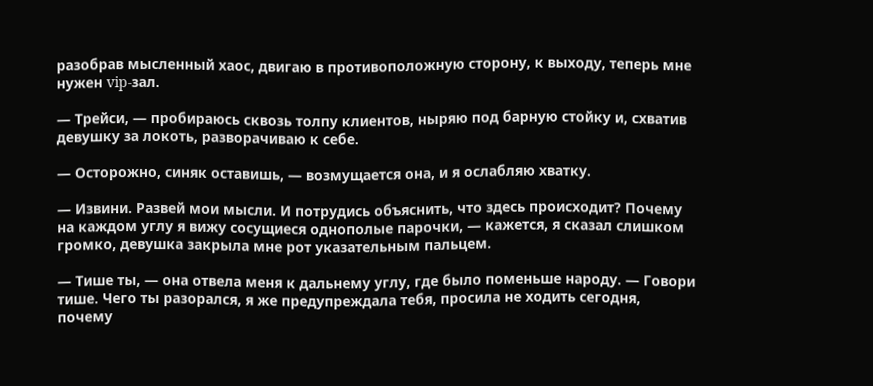разобрав мысленный хаос, двигаю в противоположную сторону, к выходу, теперь мне нужен vip-зал.

— Трейси, — пробираюсь сквозь толпу клиентов, ныряю под барную стойку и, схватив девушку за локоть, разворачиваю к себе.

— Осторожно, синяк оставишь, — возмущается она, и я ослабляю хватку.

— Извини. Развей мои мысли. И потрудись объяснить, что здесь происходит? Почему на каждом углу я вижу сосущиеся однополые парочки, — кажется, я сказал слишком громко, девушка закрыла мне рот указательным пальцем.

— Тише ты, — она отвела меня к дальнему углу, где было поменьше народу. — Говори тише. Чего ты разорался, я же предупреждала тебя, просила не ходить сегодня, почему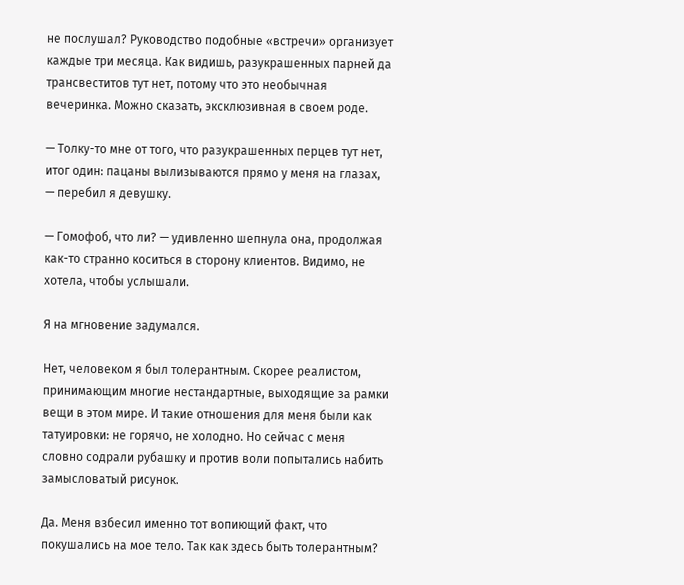не послушал? Руководство подобные «встречи» организует каждые три месяца. Как видишь, разукрашенных парней да трансвеститов тут нет, потому что это необычная вечеринка. Можно сказать, эксклюзивная в своем роде.

— Толку-то мне от того, что разукрашенных перцев тут нет, итог один: пацаны вылизываются прямо у меня на глазах, — перебил я девушку.

— Гомофоб, что ли? — удивленно шепнула она, продолжая как-то странно коситься в сторону клиентов. Видимо, не хотела, чтобы услышали.

Я на мгновение задумался.

Нет, человеком я был толерантным. Скорее реалистом, принимающим многие нестандартные, выходящие за рамки вещи в этом мире. И такие отношения для меня были как татуировки: не горячо, не холодно. Но сейчас с меня словно содрали рубашку и против воли попытались набить замысловатый рисунок.

Да. Меня взбесил именно тот вопиющий факт, что покушались на мое тело. Так как здесь быть толерантным?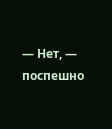— Нет, — поспешно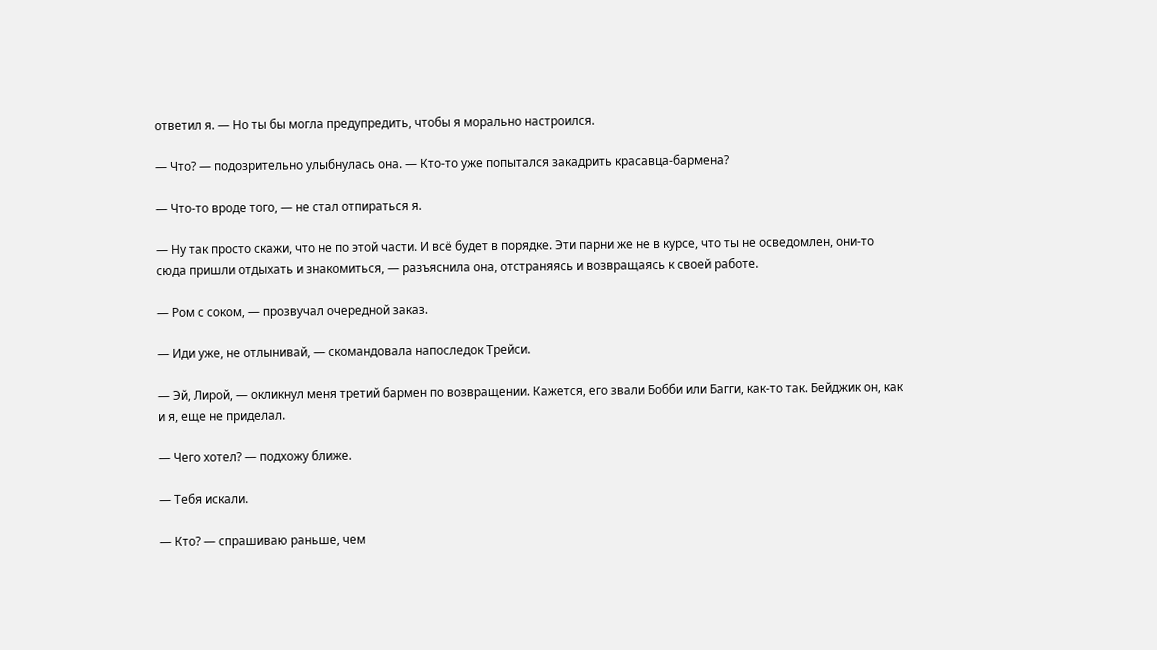ответил я. — Но ты бы могла предупредить, чтобы я морально настроился.

— Что? — подозрительно улыбнулась она. — Кто-то уже попытался закадрить красавца-бармена?

— Что-то вроде того, — не стал отпираться я.

— Ну так просто скажи, что не по этой части. И всё будет в порядке. Эти парни же не в курсе, что ты не осведомлен, они-то сюда пришли отдыхать и знакомиться, — разъяснила она, отстраняясь и возвращаясь к своей работе.

— Ром с соком, — прозвучал очередной заказ.

— Иди уже, не отлынивай, — скомандовала напоследок Трейси.

— Эй, Лирой, — окликнул меня третий бармен по возвращении. Кажется, его звали Бобби или Багги, как-то так. Бейджик он, как и я, еще не приделал.

— Чего хотел? — подхожу ближе.

— Тебя искали.

— Кто? — спрашиваю раньше, чем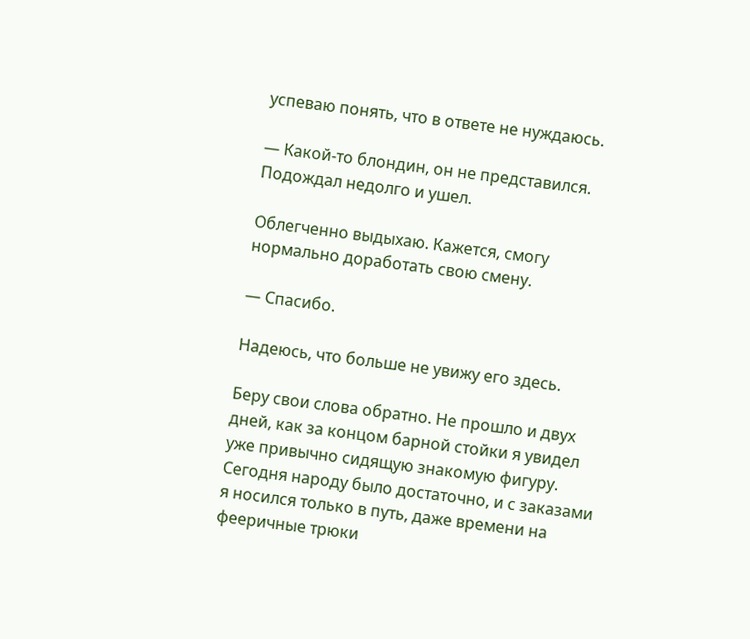успеваю понять, что в ответе не нуждаюсь.

— Какой-то блондин, он не представился. Подождал недолго и ушел.

Облегченно выдыхаю. Кажется, смогу нормально доработать свою смену.

— Спасибо.

Надеюсь, что больше не увижу его здесь.

Беру свои слова обратно. Не прошло и двух дней, как за концом барной стойки я увидел уже привычно сидящую знакомую фигуру. Сегодня народу было достаточно, и с заказами я носился только в путь, даже времени на фееричные трюки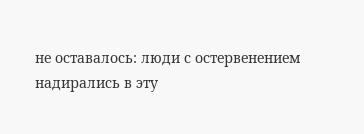не оставалось: люди с остервенением надирались в эту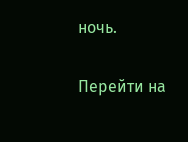ночь.

Перейти на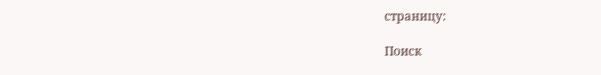страницу:

Поиск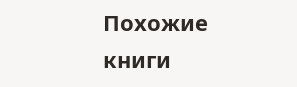Похожие книги